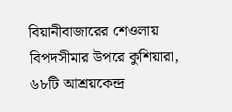বিয়ানীবাজারের শেওলায় বিপদসীমার উপরে কুশিয়ারা, ৬৮টি আশ্রয়কেন্দ্র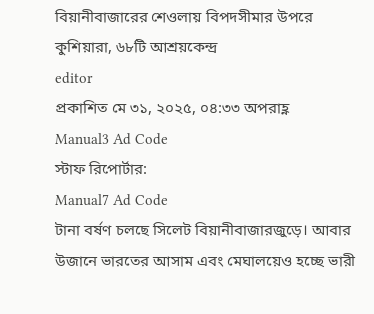বিয়ানীবাজারের শেওলায় বিপদসীমার উপরে কুশিয়ারা, ৬৮টি আশ্রয়কেন্দ্র
editor
প্রকাশিত মে ৩১, ২০২৫, ০৪:৩৩ অপরাহ্ণ
Manual3 Ad Code
স্টাফ রিপোর্টার:
Manual7 Ad Code
টানা বর্ষণ চলছে সিলেট বিয়ানীবাজারজুড়ে। আবার উজানে ভারতের আসাম এবং মেঘালয়েও হচ্ছে ভারী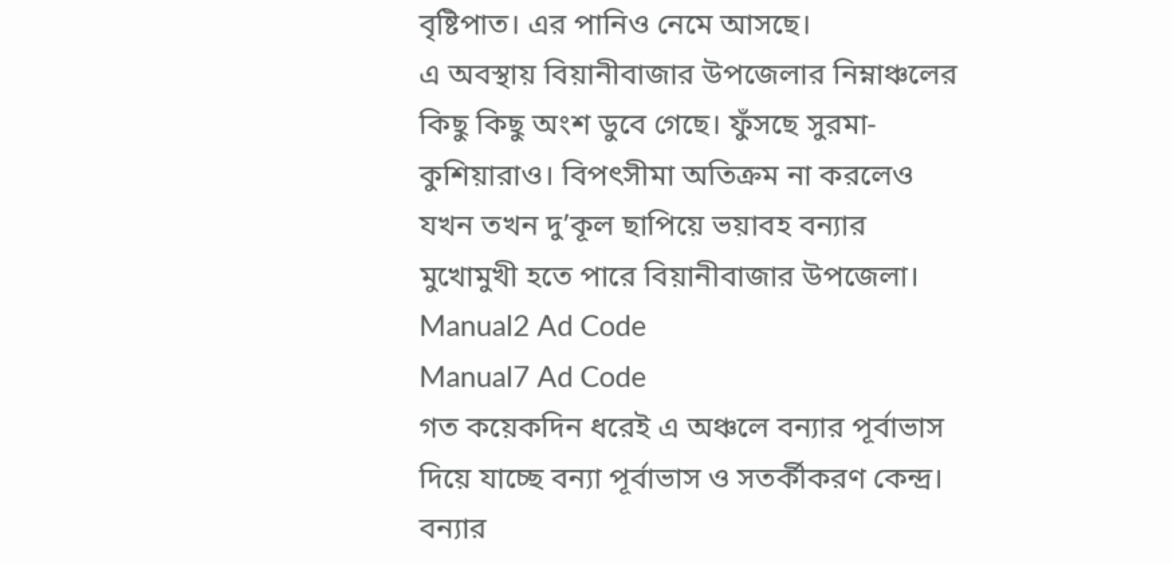বৃষ্টিপাত। এর পানিও নেমে আসছে।
এ অবস্থায় বিয়ানীবাজার উপজেলার নিম্নাঞ্চলের কিছু কিছু অংশ ডুবে গেছে। ফুঁসছে সুরমা-কুশিয়ারাও। বিপৎসীমা অতিক্রম না করলেও যখন তখন দু’কূল ছাপিয়ে ভয়াবহ বন্যার মুখোমুখী হতে পারে বিয়ানীবাজার উপজেলা।
Manual2 Ad Code
Manual7 Ad Code
গত কয়েকদিন ধরেই এ অঞ্চলে বন্যার পূর্বাভাস দিয়ে যাচ্ছে বন্যা পূর্বাভাস ও সতর্কীকরণ কেন্দ্র। বন্যার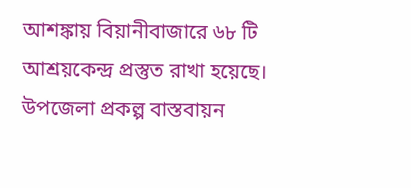আশঙ্কায় বিয়ানীবাজারে ৬৮ টি আশ্রয়কেন্দ্র প্রস্তুত রাখা হয়েছে। উপজেলা প্রকল্প বাস্তবায়ন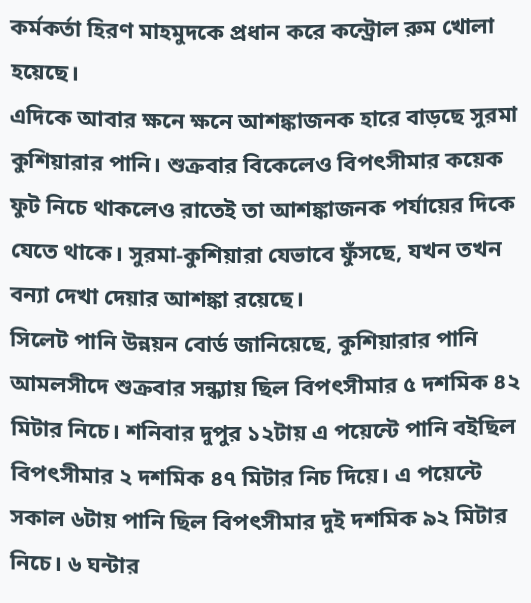কর্মকর্তা হিরণ মাহমুদকে প্রধান করে কন্ট্রোল রুম খোলা হয়েছে।
এদিকে আবার ক্ষনে ক্ষনে আশঙ্কাজনক হারে বাড়ছে সুরমা কুশিয়ারার পানি। শুক্রবার বিকেলেও বিপৎসীমার কয়েক ফুট নিচে থাকলেও রাতেই তা আশঙ্কাজনক পর্যায়ের দিকে যেতে থাকে। সুরমা-কুশিয়ারা যেভাবে ফুঁসছে, যখন তখন বন্যা দেখা দেয়ার আশঙ্কা রয়েছে।
সিলেট পানি উন্নয়ন বোর্ড জানিয়েছে, কুশিয়ারার পানি আমলসীদে শুক্রবার সন্ধ্যায় ছিল বিপৎসীমার ৫ দশমিক ৪২ মিটার নিচে। শনিবার দুপুর ১২টায় এ পয়েন্টে পানি বইছিল বিপৎসীমার ২ দশমিক ৪৭ মিটার নিচ দিয়ে। এ পয়েন্টে সকাল ৬টায় পানি ছিল বিপৎসীমার দুই দশমিক ৯২ মিটার নিচে। ৬ ঘন্টার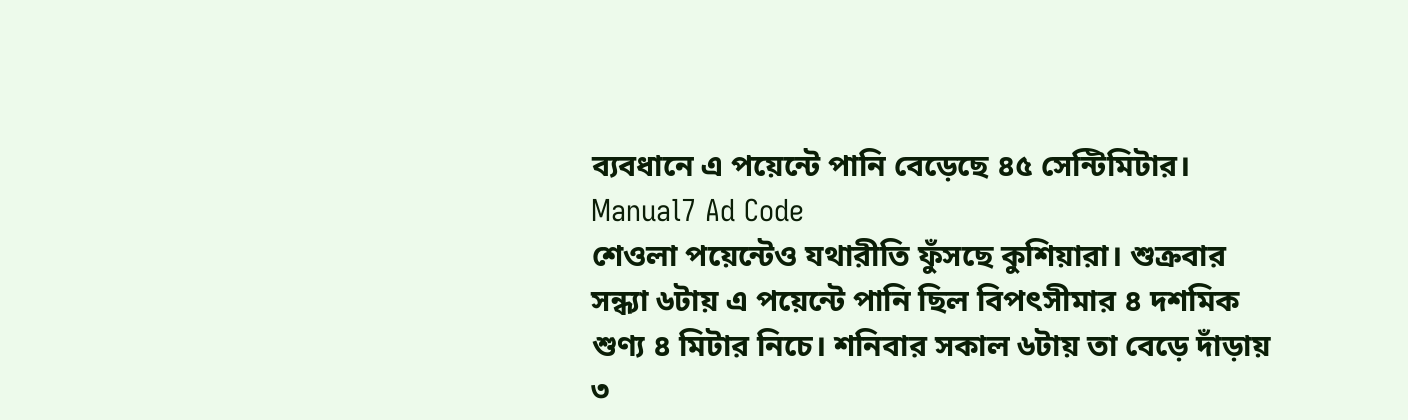ব্যবধানে এ পয়েন্টে পানি বেড়েছে ৪৫ সেন্টিমিটার।
Manual7 Ad Code
শেওলা পয়েন্টেও যথারীতি ফুঁসছে কুশিয়ারা। শুক্রবার সন্ধ্যা ৬টায় এ পয়েন্টে পানি ছিল বিপৎসীমার ৪ দশমিক শুণ্য ৪ মিটার নিচে। শনিবার সকাল ৬টায় তা বেড়ে দাঁড়ায় ৩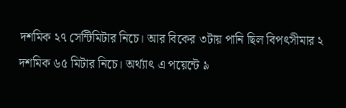দশমিক ২৭ সেন্টিমিটার নিচে। আর বিকের ৩টায় পানি ছিল বিপৎসীমার ২ দশমিক ৬৫ মিটার নিচে। অর্থ্যাৎ এ পয়েন্টে ৯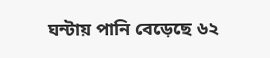ঘন্টায় পানি বেড়েছে ৬২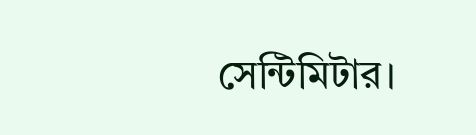সেন্টিমিটার।